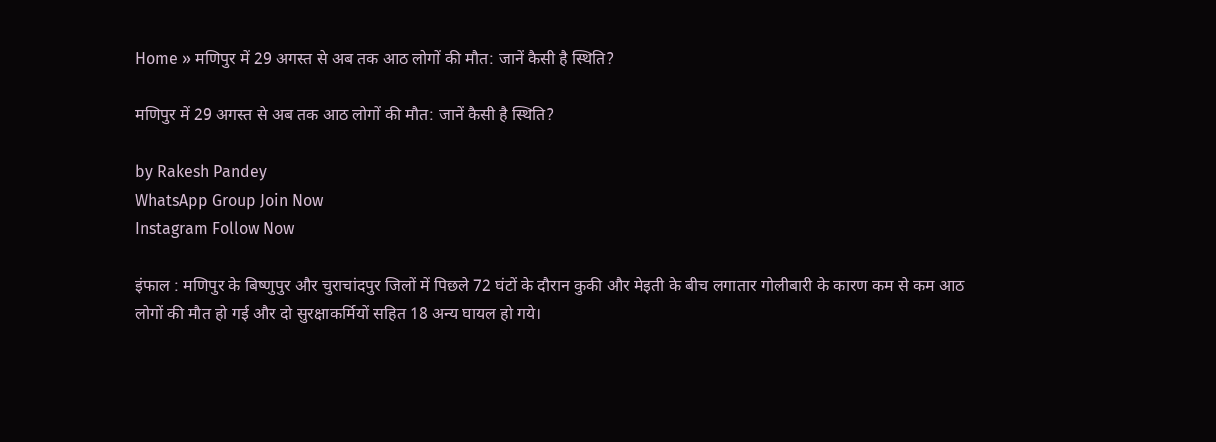Home » मणिपुर में 29 अगस्त से अब तक आठ लोगों की मौत: जानें कैसी है स्थिति?

मणिपुर में 29 अगस्त से अब तक आठ लोगों की मौत: जानें कैसी है स्थिति?

by Rakesh Pandey
WhatsApp Group Join Now
Instagram Follow Now

इंफाल : मणिपुर के बिष्णुपुर और चुराचांदपुर जिलों में पिछले 72 घंटों के दौरान कुकी और मेइती के बीच लगातार गोलीबारी के कारण कम से कम आठ लोगों की मौत हो गई और दो सुरक्षाकर्मियों सहित 18 अन्य घायल हो गये।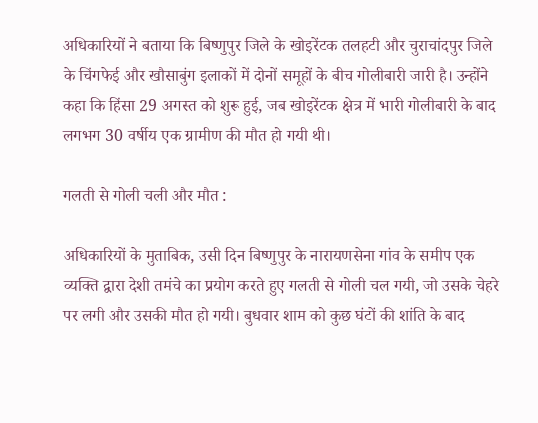अधिकारियों ने बताया कि बिष्णुपुर जिले के खोइरेंटक तलहटी और चुराचांदपुर जिले के चिंगफेई और खौसाबुंग इलाकों में दोनों समूहों के बीच गोलीबारी जारी है। उन्होंने कहा कि हिंसा 29 अगस्त को शुरू हुई, जब खोइरेंटक क्षेत्र में भारी गोलीबारी के बाद लगभग 30 वर्षीय एक ग्रामीण की मौत हो गयी थी।

गलती से गोली चली और मौत :

अधिकारियों के मुताबिक, उसी दिन बिष्णुपुर के नारायणसेना गांव के समीप एक व्यक्ति द्वारा देशी तमंचे का प्रयोग करते हुए गलती से गोली चल गयी, जो उसके चेहरे पर लगी और उसकी मौत हो गयी। बुधवार शाम को कुछ घंटों की शांति के बाद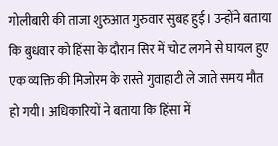गोलीबारी की ताजा शुरुआत गुरुवार सुबह हुई। उन्होंने बताया कि बुधवार को हिंसा के दौरान सिर में चोट लगने से घायल हुए एक व्यक्ति की मिजोरम के रास्ते गुवाहाटी ले जाते समय मौत हो गयी। अधिकारियों ने बताया कि हिंसा में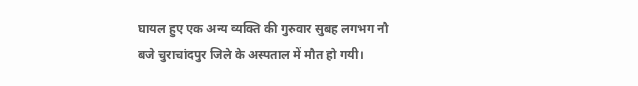घायल हुए एक अन्य व्यक्ति की गुरुवार सुबह लगभग नौ बजे चुराचांदपुर जिले के अस्पताल में मौत हो गयी।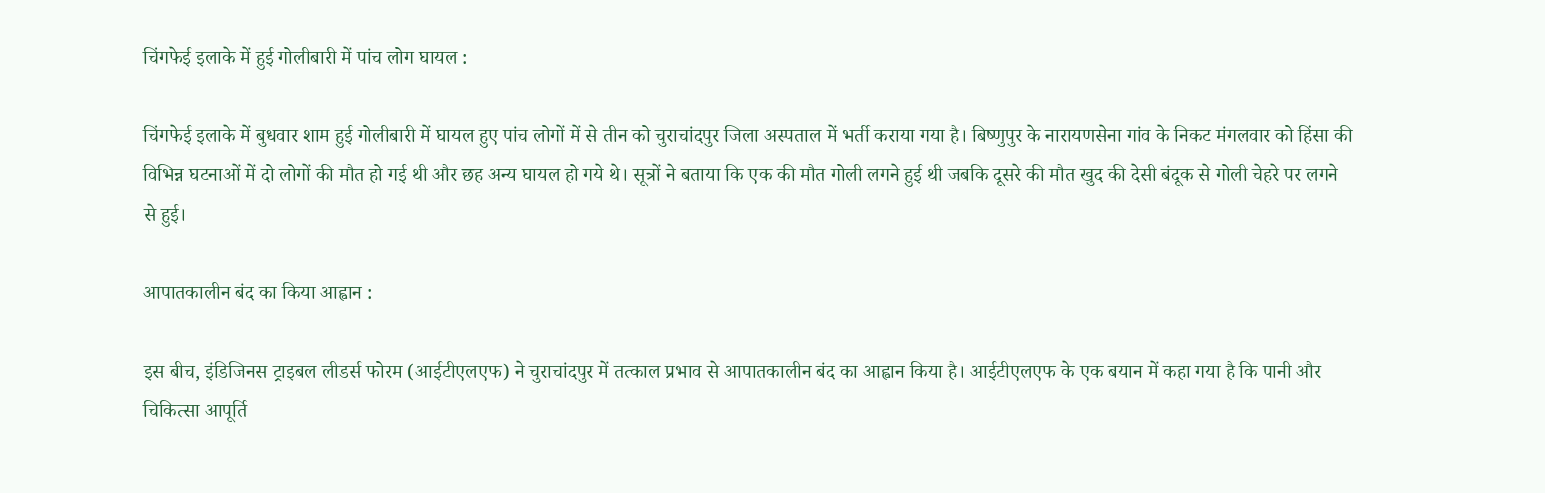चिंगफेई इलाके में हुई गोलीबारी में पांच लोग घायल :

चिंगफेई इलाके में बुधवार शाम हुई गोलीबारी में घायल हुए पांच लोगों में से तीन को चुराचांदपुर जिला अस्पताल में भर्ती कराया गया है। बिष्णुपुर के नारायणसेना गांव के निकट मंगलवार को हिंसा की विभिन्न घटनाओं में दो लोगों की मौत हो गई थी और छह अन्य घायल हो गये थे। सूत्रों ने बताया कि एक की मौत गोली लगने हुई थी जबकि दूसरे की मौत खुद की देसी बंदूक से गोली चेहरे पर लगने से हुई।

आपातकालीन बंद का किया आह्वान :

इस बीच, इंडिजिनस ट्राइबल लीडर्स फोरम (आईटीएलएफ) ने चुराचांदपुर में तत्काल प्रभाव से आपातकालीन बंद का आह्वान किया है। आईटीएलएफ के एक बयान में कहा गया है कि पानी और चिकित्सा आपूर्ति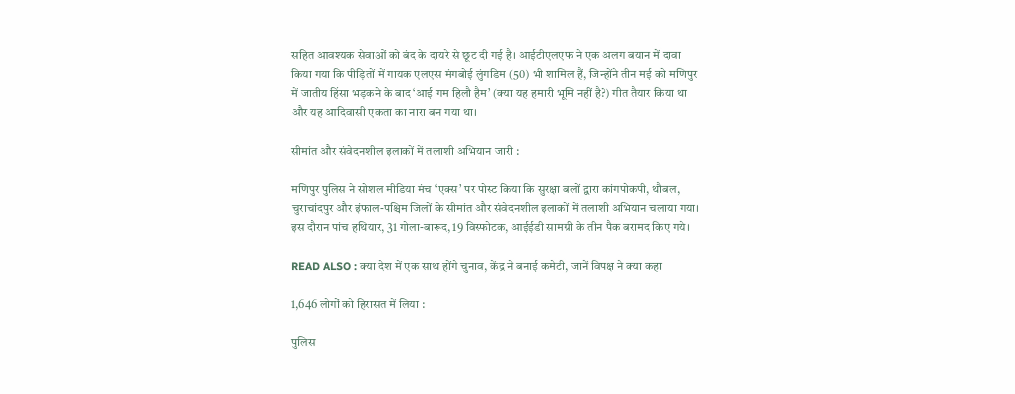सहित आवश्यक सेवाओं को बंद के दायरे से छूट दी गई है। आईटीएलएफ ने एक अलग बयान में दावा किया गया कि पीड़ितों में गायक एलएस मंगबोई लुंगडिम (50) भी शामिल हैं, जिन्होंने तीन मई को मणिपुर में जातीय हिंसा भड़कने के बाद ‘आई गम हिलौ हैम’ (क्या यह हमारी भूमि नहीं है?) गीत तैयार किया था और यह आदिवासी एकता का नारा बन गया था।

सीमांत और संवेदनशील इलाकों में तलाशी अभियान जारी :

मणिपुर पुलिस ने सोशल मीडिया मंच ‘एक्स’ पर पोस्ट किया कि सुरक्षा बलों द्वारा कांगपोकपी, थौबल, चुराचांदपुर और इंफाल-पश्चिम जिलों के सीमांत और संवेदनशील इलाकों में तलाशी अभियान चलाया गया। इस दौरान पांच हथियार, 31 गोला-बारूद, 19 विस्फोटक, आईईडी सामग्री के तीन पैक बरामद किए गये।

READ ALSO : क्या देश में एक साथ होंगे चुनाव, केंद्र ने बनाई कमेटी, जानें विपक्ष ने क्या कहा

1,646 लोगों को हिरासत में लिया :

पुलिस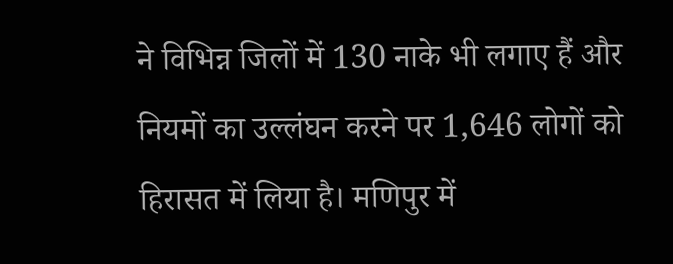ने विभिन्न जिलों में 130 नाके भी लगाए हैं और नियमों का उल्लंघन करने पर 1,646 लोगों को हिरासत में लिया है। मणिपुर में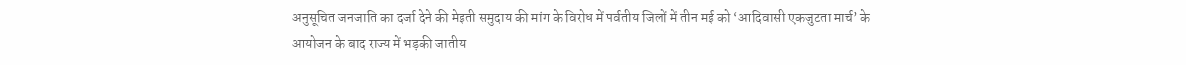अनुसूचित जनजाति का दर्जा देने की मेइती समुदाय की मांग के विरोध में पर्वतीय जिलों में तीन मई को ‘आदिवासी एकजुटता मार्च’ के आयोजन के बाद राज्य में भड़की जातीय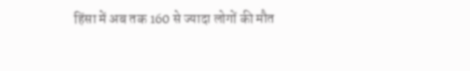हिंसा में अब तक 160 से ज्यादा लोगों की मौत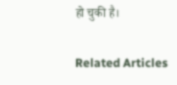हो चुकी है।

Related Articles